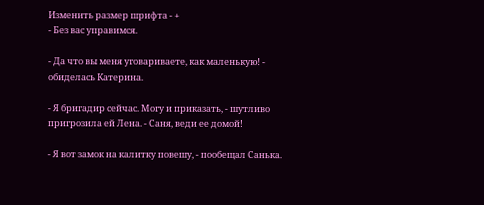Изменить размер шрифта - +
- Без вас управимся.

- Да что вы меня уговариваете, как маленькую! - обиделась Катерина.

- Я бригадир сейчас. Могу и приказать, - шутливо пригрозила ей Лена. - Саня, веди ее домой!

- Я вот замок на калитку повешу, - пообещал Санька.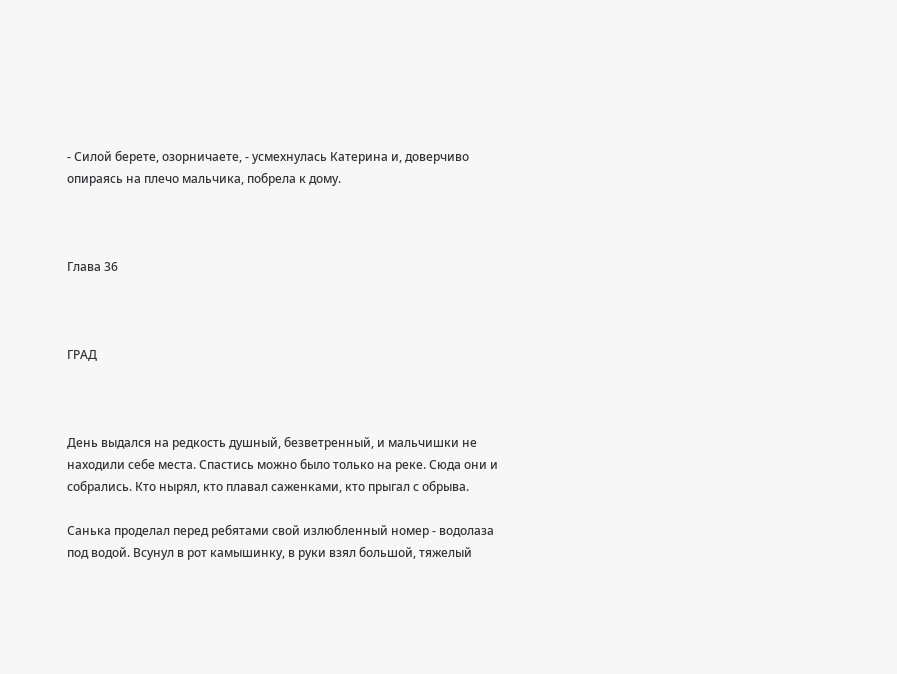- Силой берете, озорничаете, - усмехнулась Катерина и, доверчиво опираясь на плечо мальчика, побрела к дому.



Глава 36



ГРАД



День выдался на редкость душный, безветренный, и мальчишки не находили себе места. Спастись можно было только на реке. Сюда они и собрались. Кто нырял, кто плавал саженками, кто прыгал с обрыва.

Санька проделал перед ребятами свой излюбленный номер - водолаза под водой. Всунул в рот камышинку, в руки взял большой, тяжелый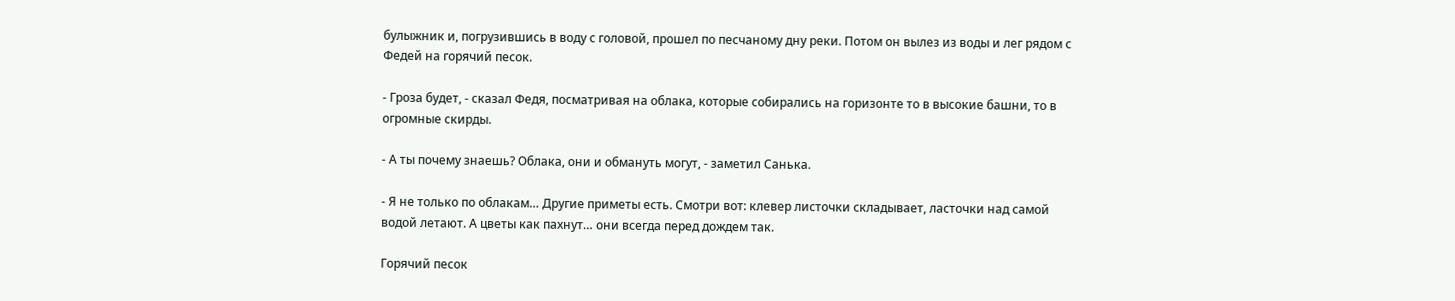булыжник и, погрузившись в воду с головой, прошел по песчаному дну реки. Потом он вылез из воды и лег рядом с Федей на горячий песок.

- Гроза будет, - сказал Федя, посматривая на облака, которые собирались на горизонте то в высокие башни, то в огромные скирды.

- А ты почему знаешь? Облака, они и обмануть могут, - заметил Санька.

- Я не только по облакам… Другие приметы есть. Смотри вот: клевер листочки складывает, ласточки над самой водой летают. А цветы как пахнут… они всегда перед дождем так.

Горячий песок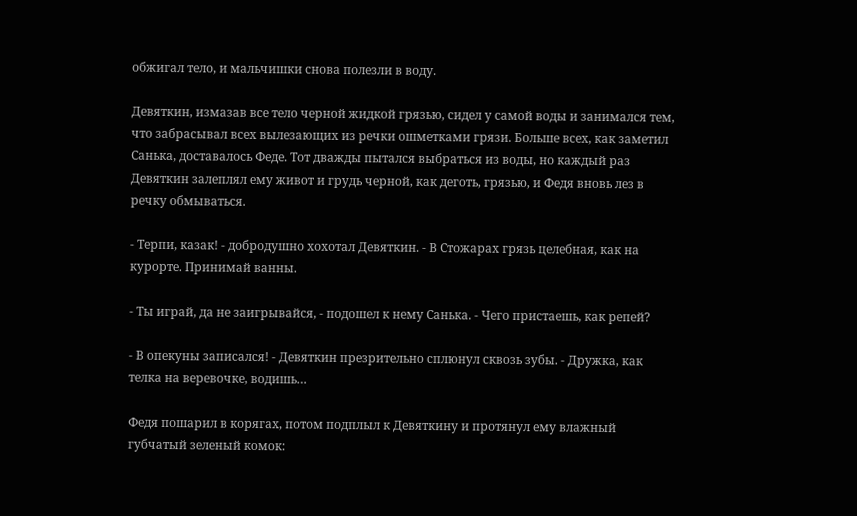обжигал тело, и мальчишки снова полезли в воду.

Девяткин, измазав все тело черной жидкой грязью, сидел у самой воды и занимался тем, что забрасывал всех вылезающих из речки ошметками грязи. Больше всех, как заметил Санька, доставалось Феде. Тот дважды пытался выбраться из воды, но каждый раз Девяткин залеплял ему живот и грудь черной, как деготь, грязью, и Федя вновь лез в речку обмываться.

- Терпи, казак! - добродушно хохотал Девяткин. - В Стожарах грязь целебная, как на курорте. Принимай ванны.

- Ты играй, да не заигрывайся, - подошел к нему Санька. - Чего пристаешь, как репей?

- В опекуны записался! - Девяткин презрительно сплюнул сквозь зубы. - Дружка, как телка на веревочке, водишь…

Федя пошарил в корягах, потом подплыл к Девяткину и протянул ему влажный губчатый зеленый комок: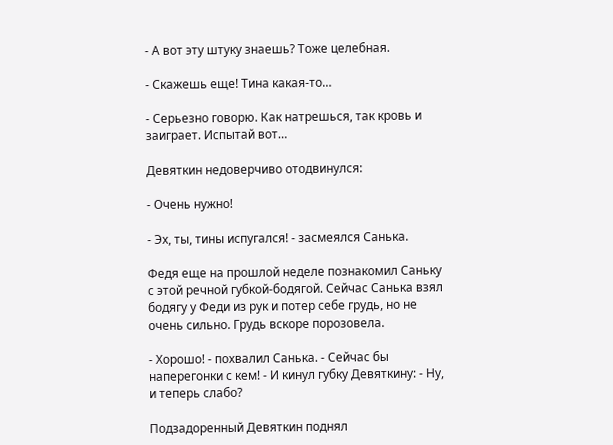- А вот эту штуку знаешь? Тоже целебная.

- Скажешь еще! Тина какая-то…

- Серьезно говорю. Как натрешься, так кровь и заиграет. Испытай вот…

Девяткин недоверчиво отодвинулся:

- Очень нужно!

- Эх, ты, тины испугался! - засмеялся Санька.

Федя еще на прошлой неделе познакомил Саньку с этой речной губкой-бодягой. Сейчас Санька взял бодягу у Феди из рук и потер себе грудь, но не очень сильно. Грудь вскоре порозовела.

- Хорошо! - похвалил Санька. - Сейчас бы наперегонки с кем! - И кинул губку Девяткину: - Ну, и теперь слабо?

Подзадоренный Девяткин поднял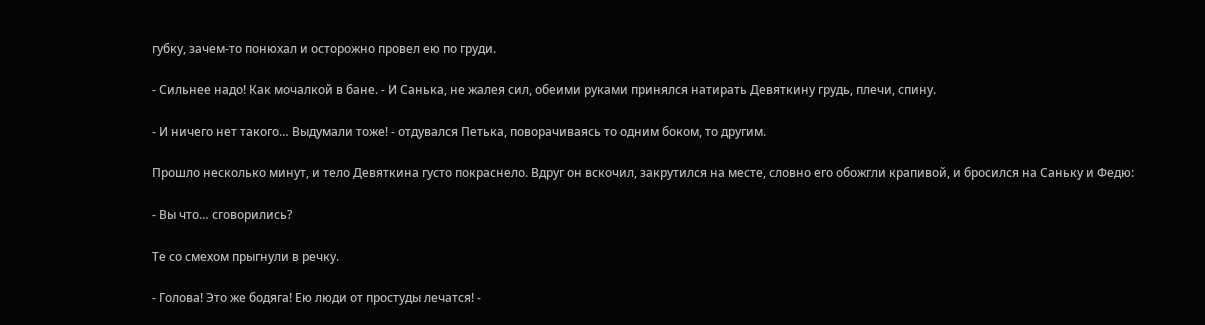губку, зачем-то понюхал и осторожно провел ею по груди.

- Сильнее надо! Как мочалкой в бане. - И Санька, не жалея сил, обеими руками принялся натирать Девяткину грудь, плечи, спину.

- И ничего нет такого… Выдумали тоже! - отдувался Петька, поворачиваясь то одним боком, то другим.

Прошло несколько минут, и тело Девяткина густо покраснело. Вдруг он вскочил, закрутился на месте, словно его обожгли крапивой, и бросился на Саньку и Федю:

- Вы что… сговорились?

Те со смехом прыгнули в речку.

- Голова! Это же бодяга! Ею люди от простуды лечатся! -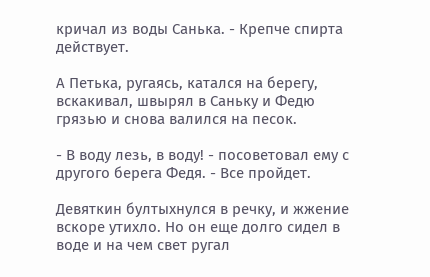кричал из воды Санька. - Крепче спирта действует.

А Петька, ругаясь, катался на берегу, вскакивал, швырял в Саньку и Федю грязью и снова валился на песок.

- В воду лезь, в воду! - посоветовал ему с другого берега Федя. - Все пройдет.

Девяткин бултыхнулся в речку, и жжение вскоре утихло. Но он еще долго сидел в воде и на чем свет ругал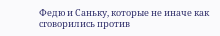Федю и Саньку, которые не иначе как сговорились против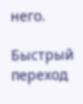него.

Быстрый переход